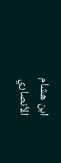ابن هشام الأنصاري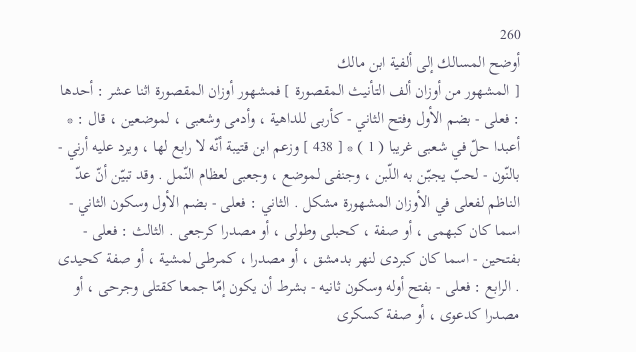260
أوضح المسالك إلى ألفية ابن مالك
[ المشهور من أوزان ألف التأنيث المقصورة ] فمشهور أوزان المقصورة اثنا عشر : أحدها : فعلى - بضم الأول وفتح الثاني - كأربى للداهية ، وأدمى وشعبى ، لموضعين ، قال : * أعبدا حلّ في شعبى غريبا ( 1 ) * [ 438 ] وزعم ابن قتيبة أنّه لا رابع لها ، ويرد عليه أرني - بالنّون - لحبّ يجبّن به اللّبن ، وجنفى لموضع ، وجعبى لعظام النّمل . وقد تبيّن أنّ عدّ الناظم لفعلى في الأوزان المشهورة مشكل . الثاني : فعلى - بضم الأول وسكون الثاني - اسما كان كبهمى ، أو صفة ، كحبلى وطولى ، أو مصدرا كرجعى . الثالث : فعلى - بفتحين - اسما كان كبردى لنهر بدمشق ، أو مصدرا ، كمرطى لمشية ، أو صفة كحيدى . الرابع : فعلى - بفتح أوله وسكون ثانيه - بشرط أن يكون إمّا جمعا كقتلى وجرحى ، أو مصدرا كدعوى ، أو صفة كسكرى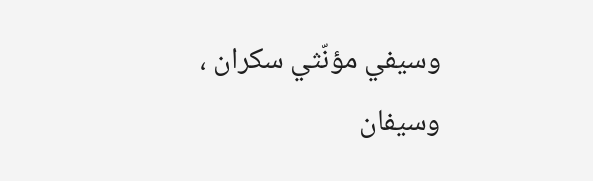وسيفي مؤنّثي سكران ، وسيفان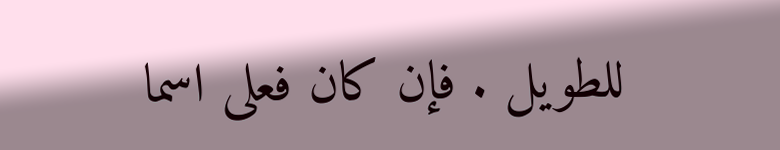للطويل . فإن كان فعلى اسما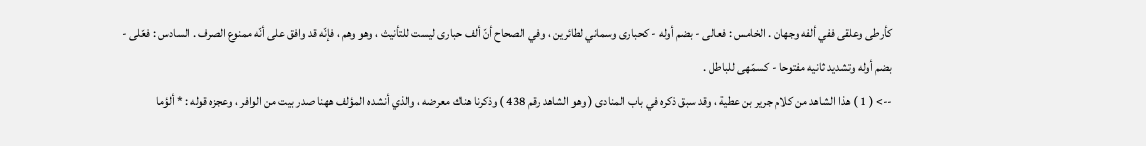كأرطى وعلقى ففي ألفه وجهان . الخامس : فعالى - بضم أوله - كحبارى وسماني لطائرين ، وفي الصحاح أنّ ألف حبارى ليست للتأنيث ، وهو وهم ، فإنّه قد وافق على أنّه ممنوع الصرف . السادس : فعّلى - بضم أوله وتشديد ثانيه مفتوحا - كسمّهى للباطل .
--> ( 1 ) هذا الشاهد من كلام جرير بن عطية ، وقد سبق ذكره في باب المنادى ( وهو الشاهد رقم 438 ) وذكرنا هناك معرضه ، والذي أنشده المؤلف ههنا صدر بيت من الوافر ، وعجزه قوله : * ألؤما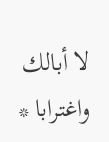لا أبالك واغترابا *